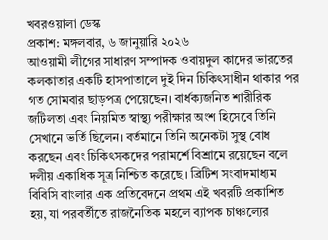খবরওয়ালা ডেস্ক
প্রকাশ: মঙ্গলবার, ৬ জানুয়ারি ২০২৬
আওয়ামী লীগের সাধারণ সম্পাদক ওবায়দুল কাদের ভারতের কলকাতার একটি হাসপাতালে দুই দিন চিকিৎসাধীন থাকার পর গত সোমবার ছাড়পত্র পেয়েছেন। বার্ধক্যজনিত শারীরিক জটিলতা এবং নিয়মিত স্বাস্থ্য পরীক্ষার অংশ হিসেবে তিনি সেখানে ভর্তি ছিলেন। বর্তমানে তিনি অনেকটা সুস্থ বোধ করছেন এবং চিকিৎসকদের পরামর্শে বিশ্রামে রয়েছেন বলে দলীয় একাধিক সূত্র নিশ্চিত করেছে। ব্রিটিশ সংবাদমাধ্যম বিবিসি বাংলার এক প্রতিবেদনে প্রথম এই খবরটি প্রকাশিত হয়, যা পরবর্তীতে রাজনৈতিক মহলে ব্যাপক চাঞ্চল্যের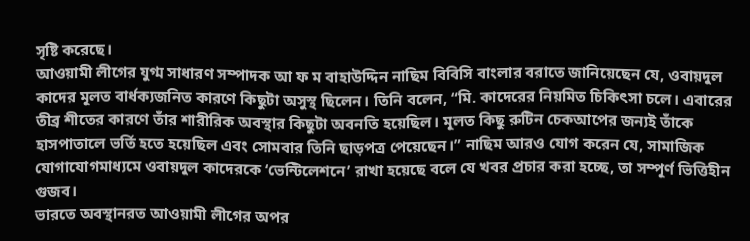সৃষ্টি করেছে।
আওয়ামী লীগের যুগ্ম সাধারণ সম্পাদক আ ফ ম বাহাউদ্দিন নাছিম বিবিসি বাংলার বরাতে জানিয়েছেন যে, ওবায়দুল কাদের মূলত বার্ধক্যজনিত কারণে কিছুটা অসুস্থ ছিলেন। তিনি বলেন, “মি. কাদেরের নিয়মিত চিকিৎসা চলে। এবারের তীব্র শীতের কারণে তাঁর শারীরিক অবস্থার কিছুটা অবনতি হয়েছিল। মূলত কিছু রুটিন চেকআপের জন্যই তাঁকে হাসপাতালে ভর্তি হতে হয়েছিল এবং সোমবার তিনি ছাড়পত্র পেয়েছেন।” নাছিম আরও যোগ করেন যে, সামাজিক যোগাযোগমাধ্যমে ওবায়দুল কাদেরকে ‘ভেন্টিলেশনে’ রাখা হয়েছে বলে যে খবর প্রচার করা হচ্ছে, তা সম্পূর্ণ ভিত্তিহীন গুজব।
ভারতে অবস্থানরত আওয়ামী লীগের অপর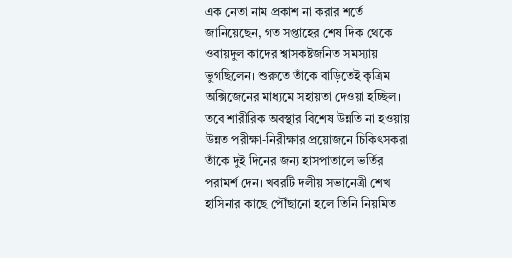এক নেতা নাম প্রকাশ না করার শর্তে জানিয়েছেন, গত সপ্তাহের শেষ দিক থেকে ওবায়দুল কাদের শ্বাসকষ্টজনিত সমস্যায় ভুগছিলেন। শুরুতে তাঁকে বাড়িতেই কৃত্রিম অক্সিজেনের মাধ্যমে সহায়তা দেওয়া হচ্ছিল। তবে শারীরিক অবস্থার বিশেষ উন্নতি না হওয়ায় উন্নত পরীক্ষা-নিরীক্ষার প্রয়োজনে চিকিৎসকরা তাঁকে দুই দিনের জন্য হাসপাতালে ভর্তির পরামর্শ দেন। খবরটি দলীয় সভানেত্রী শেখ হাসিনার কাছে পৌঁছানো হলে তিনি নিয়মিত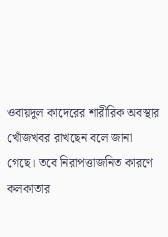ওবায়দুল কাদেরের শারীরিক অবস্থার খোঁজখবর রাখছেন বলে জানা গেছে। তবে নিরাপত্তাজনিত কারণে কলকাতার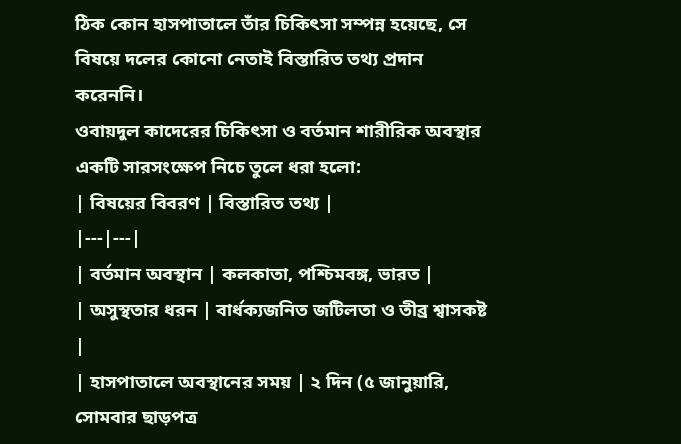ঠিক কোন হাসপাতালে তাঁর চিকিৎসা সম্পন্ন হয়েছে, সে বিষয়ে দলের কোনো নেতাই বিস্তারিত তথ্য প্রদান করেননি।
ওবায়দুল কাদেরের চিকিৎসা ও বর্তমান শারীরিক অবস্থার একটি সারসংক্ষেপ নিচে তুলে ধরা হলো:
| বিষয়ের বিবরণ | বিস্তারিত তথ্য |
|---|---|
| বর্তমান অবস্থান | কলকাতা, পশ্চিমবঙ্গ, ভারত |
| অসুস্থতার ধরন | বার্ধক্যজনিত জটিলতা ও তীব্র শ্বাসকষ্ট |
| হাসপাতালে অবস্থানের সময় | ২ দিন (৫ জানুয়ারি, সোমবার ছাড়পত্র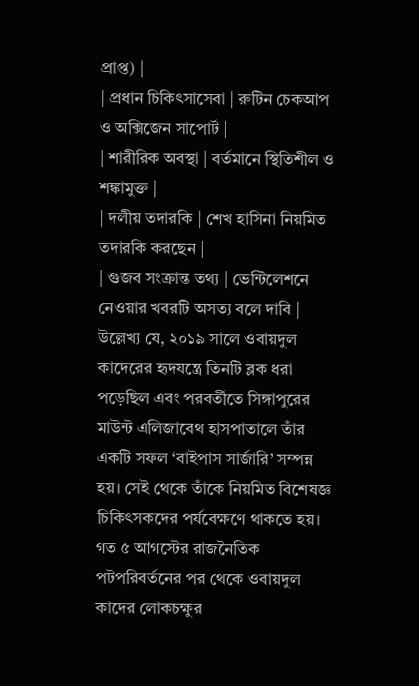প্রাপ্ত) |
| প্রধান চিকিৎসাসেবা | রুটিন চেকআপ ও অক্সিজেন সাপোর্ট |
| শারীরিক অবস্থা | বর্তমানে স্থিতিশীল ও শঙ্কামুক্ত |
| দলীয় তদারকি | শেখ হাসিনা নিয়মিত তদারকি করছেন |
| গুজব সংক্রান্ত তথ্য | ভেন্টিলেশনে নেওয়ার খবরটি অসত্য বলে দাবি |
উল্লেখ্য যে, ২০১৯ সালে ওবায়দুল কাদেরের হৃদযন্ত্রে তিনটি ব্লক ধরা পড়েছিল এবং পরবর্তীতে সিঙ্গাপুরের মাউন্ট এলিজাবেথ হাসপাতালে তাঁর একটি সফল ‘বাইপাস সার্জারি’ সম্পন্ন হয়। সেই থেকে তাঁকে নিয়মিত বিশেষজ্ঞ চিকিৎসকদের পর্যবেক্ষণে থাকতে হয়। গত ৫ আগস্টের রাজনৈতিক পটপরিবর্তনের পর থেকে ওবায়দুল কাদের লোকচক্ষুর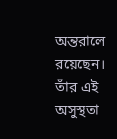অন্তরালে রয়েছেন। তাঁর এই অসুস্থতা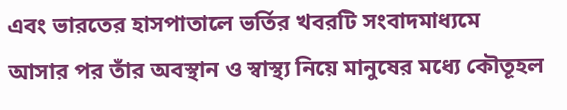এবং ভারতের হাসপাতালে ভর্তির খবরটি সংবাদমাধ্যমে আসার পর তাঁর অবস্থান ও স্বাস্থ্য নিয়ে মানুষের মধ্যে কৌতূহল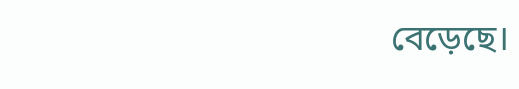বেড়েছে।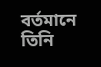বর্তমানে তিনি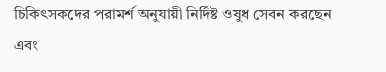চিকিৎসকদের পরামর্শ অনুযায়ী নির্দিষ্ট ওষুধ সেবন করছেন এবং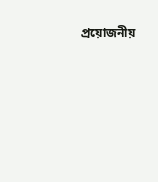প্রয়োজনীয়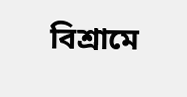বিশ্রামে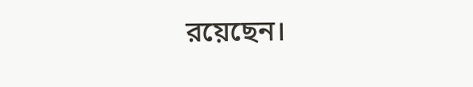রয়েছেন।